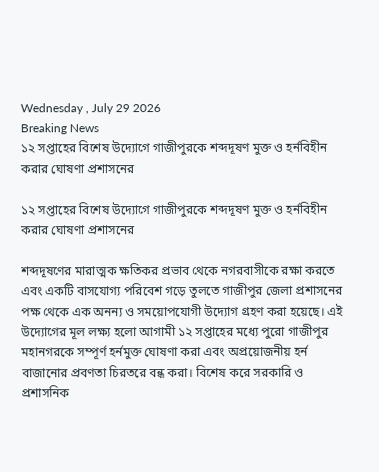Wednesday , July 29 2026
Breaking News
১২ সপ্তাহের বিশেষ উদ্যোগে গাজীপুরকে শব্দদূষণ মুক্ত ও হর্নবিহীন করার ঘোষণা প্রশাসনের

১২ সপ্তাহের বিশেষ উদ্যোগে গাজীপুরকে শব্দদূষণ মুক্ত ও হর্নবিহীন করার ঘোষণা প্রশাসনের

শব্দদূষণের মারাত্মক ক্ষতিকর প্রভাব থেকে নগরবাসীকে রক্ষা করতে এবং একটি বাসযোগ্য পরিবেশ গড়ে তুলতে গাজীপুর জেলা প্রশাসনের পক্ষ থেকে এক অনন্য ও সময়োপযোগী উদ্যোগ গ্রহণ করা হয়েছে। এই উদ্যোগের মূল লক্ষ্য হলো আগামী ১২ সপ্তাহের মধ্যে পুরো গাজীপুর মহানগরকে সম্পূর্ণ হর্নমুক্ত ঘোষণা করা এবং অপ্রয়োজনীয় হর্ন বাজানোর প্রবণতা চিরতরে বন্ধ করা। বিশেষ করে সরকারি ও প্রশাসনিক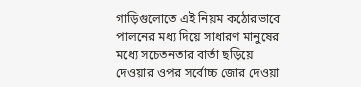গাড়িগুলোতে এই নিয়ম কঠোরভাবে পালনের মধ্য দিয়ে সাধারণ মানুষের মধ্যে সচেতনতার বার্তা ছড়িয়ে দেওয়ার ওপর সর্বোচ্চ জোর দেওয়া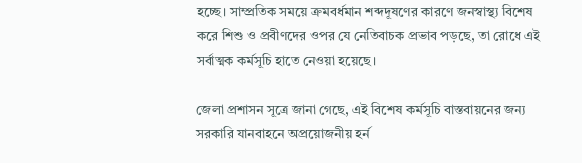হচ্ছে। সাম্প্রতিক সময়ে ক্রমবর্ধমান শব্দদূষণের কারণে জনস্বাস্থ্য বিশেষ করে শিশু ও প্রবীণদের ওপর যে নেতিবাচক প্রভাব পড়ছে, তা রোধে এই সর্বাত্মক কর্মসূচি হাতে নেওয়া হয়েছে।

জেলা প্রশাসন সূত্রে জানা গেছে, এই বিশেষ কর্মসূচি বাস্তবায়নের জন্য সরকারি যানবাহনে অপ্রয়োজনীয় হর্ন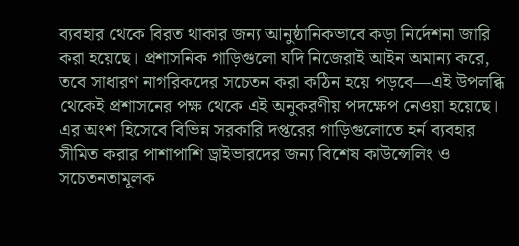ব্যবহার থেকে বিরত থাকার জন্য আনুষ্ঠানিকভাবে কড়া নির্দেশনা জারি করা হয়েছে। প্রশাসনিক গাড়িগুলো যদি নিজেরাই আইন অমান্য করে, তবে সাধারণ নাগরিকদের সচেতন করা কঠিন হয়ে পড়বে—এই উপলব্ধি থেকেই প্রশাসনের পক্ষ থেকে এই অনুকরণীয় পদক্ষেপ নেওয়া হয়েছে। এর অংশ হিসেবে বিভিন্ন সরকারি দপ্তরের গাড়িগুলোতে হর্ন ব্যবহার সীমিত করার পাশাপাশি ড্রাইভারদের জন্য বিশেষ কাউন্সেলিং ও সচেতনতামূলক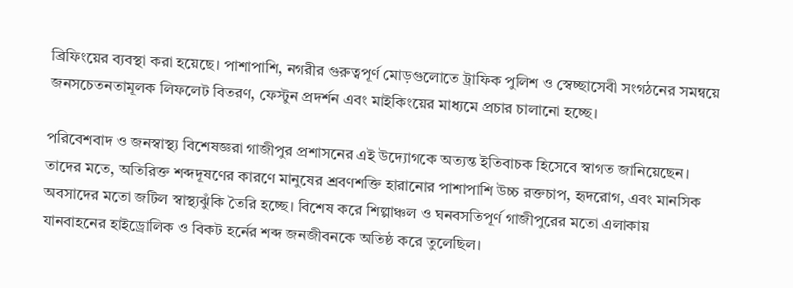ব্রিফিংয়ের ব্যবস্থা করা হয়েছে। পাশাপাশি, নগরীর গুরুত্বপূর্ণ মোড়গুলোতে ট্রাফিক পুলিশ ও স্বেচ্ছাসেবী সংগঠনের সমন্বয়ে জনসচেতনতামূলক লিফলেট বিতরণ, ফেস্টুন প্রদর্শন এবং মাইকিংয়ের মাধ্যমে প্রচার চালানো হচ্ছে।

পরিবেশবাদ ও জনস্বাস্থ্য বিশেষজ্ঞরা গাজীপুর প্রশাসনের এই উদ্যোগকে অত্যন্ত ইতিবাচক হিসেবে স্বাগত জানিয়েছেন। তাদের মতে, অতিরিক্ত শব্দদূষণের কারণে মানুষের শ্রবণশক্তি হারানোর পাশাপাশি উচ্চ রক্তচাপ, হৃদরোগ, এবং মানসিক অবসাদের মতো জটিল স্বাস্থ্যঝুঁকি তৈরি হচ্ছে। বিশেষ করে শিল্পাঞ্চল ও ঘনবসতিপূর্ণ গাজীপুরের মতো এলাকায় যানবাহনের হাইড্রোলিক ও বিকট হর্নের শব্দ জনজীবনকে অতিষ্ঠ করে তুলেছিল।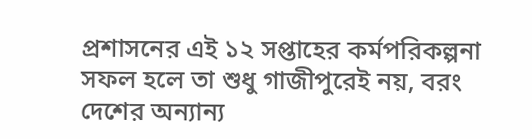প্রশাসনের এই ১২ সপ্তাহের কর্মপরিকল্পনা সফল হলে তা শুধু গাজীপুরেই নয়, বরং দেশের অন্যান্য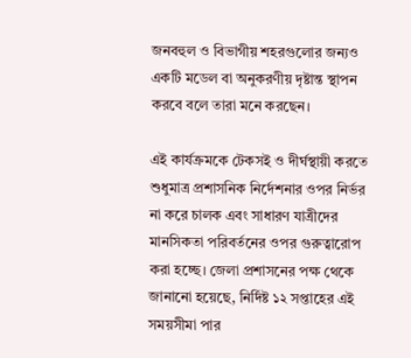জনবহুল ও বিভাগীয় শহরগুলোর জন্যও একটি মডেল বা অনুকরণীয় দৃষ্টান্ত স্থাপন করবে বলে তারা মনে করছেন।

এই কার্যক্রমকে টেকসই ও দীর্ঘস্থায়ী করতে শুধুমাত্র প্রশাসনিক নির্দেশনার ওপর নির্ভর না করে চালক এবং সাধারণ যাত্রীদের মানসিকতা পরিবর্তনের ওপর গুরুত্বারোপ করা হচ্ছে। জেলা প্রশাসনের পক্ষ থেকে জানানো হয়েছে, নির্দিষ্ট ১২ সপ্তাহের এই সময়সীমা পার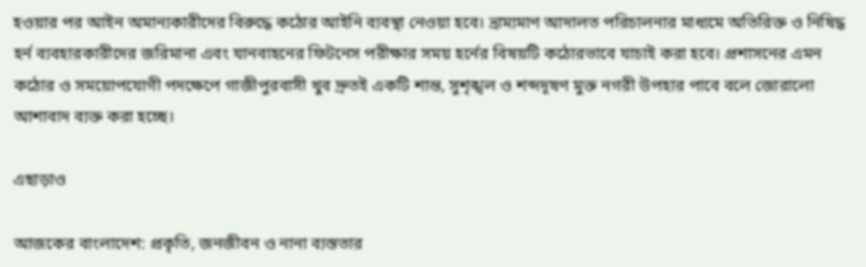হওয়ার পর আইন অমান্যকারীদের বিরুদ্ধে কঠোর আইনি ব্যবস্থা নেওয়া হবে। ভ্রাম্যমাণ আদালত পরিচালনার মাধ্যমে অতিরিক্ত ও নিষিদ্ধ হর্ন ব্যবহারকারীদের জরিমানা এবং যানবাহনের ফিটনেস পরীক্ষার সময় হর্নের বিষয়টি কঠোরভাবে যাচাই করা হবে। প্রশাসনের এমন কঠোর ও সময়োপযোগী পদক্ষেপে গাজীপুরবাসী খুব দ্রুতই একটি শান্ত, সুশৃঙ্খল ও শব্দদূষণ মুক্ত নগরী উপহার পাবে বলে জোরালো আশাবাদ ব্যক্ত করা হচ্ছে।

এছাড়াও

আজকের বাংলাদেশ: প্রকৃতি, জনজীবন ও নানা ব্যস্ততার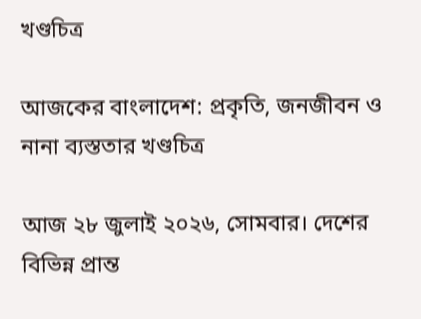খণ্ডচিত্র

আজকের বাংলাদেশ: প্রকৃতি, জনজীবন ও নানা ব্যস্ততার খণ্ডচিত্র

আজ ২৮ জুলাই ২০২৬, সোমবার। দেশের বিভিন্ন প্রান্ত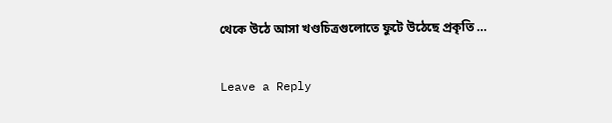থেকে উঠে আসা খণ্ডচিত্রগুলোতে ফুটে উঠেছে প্রকৃতি …

Leave a Reply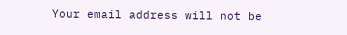Your email address will not be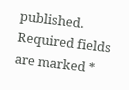published. Required fields are marked *